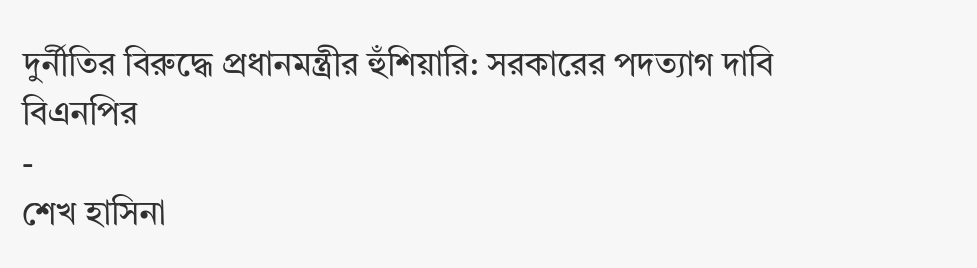দুর্নীতির বিরুদ্ধে প্রধানমন্ত্রীর হুঁশিয়ারি: সরকারের পদত্যাগ দাবি বিএনপির
-
শেখ হাসিনা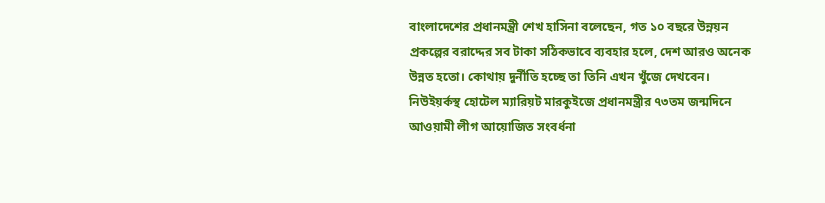বাংলাদেশের প্রধানমন্ত্রী শেখ হাসিনা বলেছেন, গত ১০ বছরে উন্নয়ন প্রকল্পের বরাদ্দের সব টাকা সঠিকভাবে ব্যবহার হলে, দেশ আরও অনেক উন্নত হতো। কোথায় দুর্নীতি হচ্ছে তা তিনি এখন খুঁজে দেখবেন।
নিউইয়র্কস্থ হোটেল ম্যারিয়ট মারকুইজে প্রধানমন্ত্রীর ৭৩তম জন্মদিনে আওয়ামী লীগ আয়োজিত সংবর্ধনা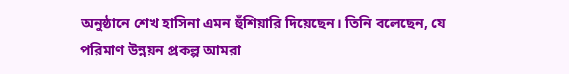অনুষ্ঠানে শেখ হাসিনা এমন হুঁশিয়ারি দিয়েছেন। তিনি বলেছেন, যে পরিমাণ উন্নয়ন প্রকল্প আমরা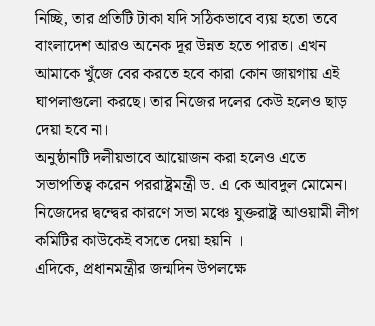নিচ্ছি, তার প্রতিটি টাকা যদি সঠিকভাবে ব্যয় হতো তবে বাংলাদেশ আরও অনেক দূর উন্নত হতে পারত। এখন আমাকে খুঁজে বের করতে হবে কারা কোন জায়গায় এই ঘাপলাগুলো করছে। তার নিজের দলের কেউ হলেও ছাড় দেয়া হবে না।
অনুষ্ঠানটি দলীয়ভাবে আয়োজন করা হলেও এতে সভাপতিত্ব করেন পররাষ্ট্রমন্ত্রী ড. এ কে আবদুল মোমেন। নিজেদের দ্বন্দ্বের কারণে সভা মঞ্চে যুক্তরাষ্ট্র আওয়ামী লীগ কমিটির কাউকেই বসতে দেয়া হয়নি ।
এদিকে, প্রধানমন্ত্রীর জন্মদিন উপলক্ষে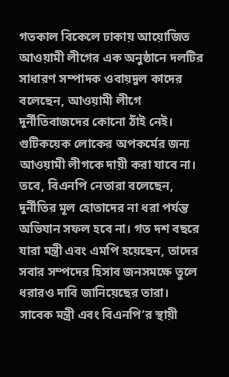গতকাল বিকেলে ঢাকায় আয়োজিত আওয়ামী লীগের এক অনুষ্ঠানে দলটির সাধারণ সম্পাদক ওবায়দুল কাদের বলেছেন, আওয়ামী লীগে দুর্নীতিবাজদের কোনো ঠাঁই নেই। গুটিকয়েক লোকের অপকর্মের জন্য আওয়ামী লীগকে দায়ী করা যাবে না।
তবে, বিএনপি নেতারা বলেছেন, দুর্নীতির মূল হোতাদের না ধরা পর্যন্ত অভিযান সফল হবে না। গত দশ বছরে যারা মন্ত্রী এবং এমপি হয়েছেন, তাদের সবার সম্পদের হিসাব জনসমক্ষে তুলে ধরারও দাবি জানিয়েছের তারা।
সাবেক মন্ত্রী এবং বিএনপি’র স্থায়ী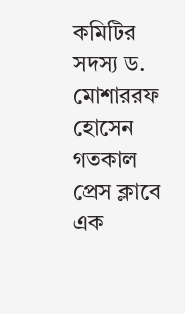কমিটির সদস্য ড. মোশাররফ হোসেন গতকাল প্রেস ক্লাবে এক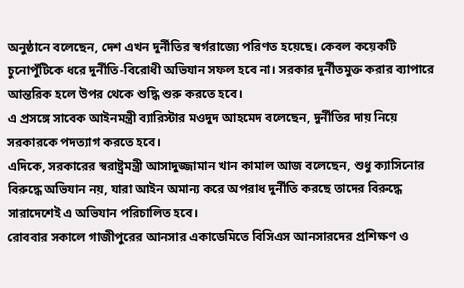অনুষ্ঠানে বলেছেন, দেশ এখন দুর্নীতির স্বর্গরাজ্যে পরিণত হয়েছে। কেবল কয়েকটি চুনোপুঁটিকে ধরে দুর্নীতি-বিরোধী অভিযান সফল হবে না। সরকার দুর্নীতমুক্ত করার ব্যাপারে আন্তরিক হলে উপর থেকে শুদ্ধি শুরু করতে হবে।
এ প্রসঙ্গে সাবেক আইনমন্ত্রী ব্যারিস্টার মওদুদ আহমেদ বলেছেন, দুর্নীতির দায় নিয়ে সরকারকে পদত্যাগ করতে হবে।
এদিকে, সরকারের স্বরাষ্ট্রমন্ত্রী আসাদুজ্জামান খান কামাল আজ বলেছেন, শুধু ক্যাসিনোর বিরুদ্ধে অভিযান নয়, যারা আইন অমান্য করে অপরাধ দুর্নীতি করছে তাদের বিরুদ্ধে সারাদেশেই এ অভিযান পরিচালিত হবে।
রোববার সকালে গাজীপুরের আনসার একাডেমিতে বিসিএস আনসারদের প্রশিক্ষণ ও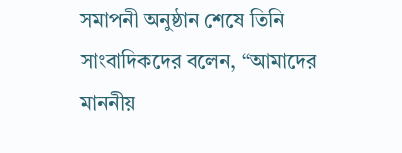সমাপনী অনুষ্ঠান শেষে তিনি সাংবাদিকদের বলেন, “আমাদের মাননীয়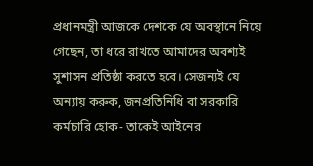প্রধানমন্ত্রী আজকে দেশকে যে অবস্থানে নিয়ে গেছেন, তা ধরে রাখতে আমাদের অবশ্যই সুশাসন প্রতিষ্ঠা করতে হবে। সেজন্যই যে অন্যায় করুক, জনপ্রতিনিধি বা সরকারি কর্মচারি হোক- তাকেই আইনের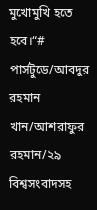মুখোমুখি হতে হবে।“#
পার্সটুডে/আবদুর রহমান খান/আশরাফুর রহমান/২৯
বিশ্বসংবাদসহ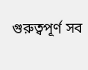গুরুত্বপূর্ণ সব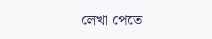লেখা পেতে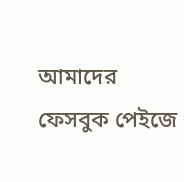আমাদের ফেসবুক পেইজে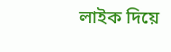লাইক দিয়ে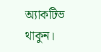অ্যাকটিভ থাকুন।